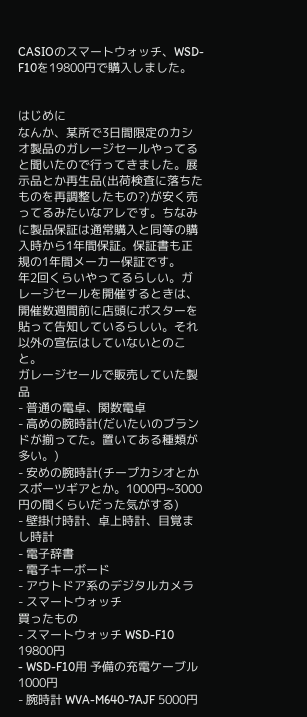CASIOのスマートウォッチ、WSD-F10を19800円で購入しました。


はじめに
なんか、某所で3日間限定のカシオ製品のガレージセールやってると聞いたので行ってきました。展示品とか再生品(出荷検査に落ちたものを再調整したもの?)が安く売ってるみたいなアレです。ちなみに製品保証は通常購入と同等の購入時から1年間保証。保証書も正規の1年間メーカー保証です。
年2回くらいやってるらしい。ガレージセールを開催するときは、開催数週間前に店頭にポスターを貼って告知しているらしい。それ以外の宣伝はしていないとのこと。
ガレージセールで販売していた製品
- 普通の電卓、関数電卓
- 高めの腕時計(だいたいのブランドが揃ってた。置いてある種類が多い。)
- 安めの腕時計(チープカシオとかスポーツギアとか。1000円~3000円の間くらいだった気がする)
- 壁掛け時計、卓上時計、目覚まし時計
- 電子辞書
- 電子キーボード
- アウトドア系のデジタルカメラ
- スマートウォッチ
買ったもの
- スマートウォッチ WSD-F10 19800円
- WSD-F10用 予備の充電ケーブル 1000円
- 腕時計 WVA-M640-7AJF 5000円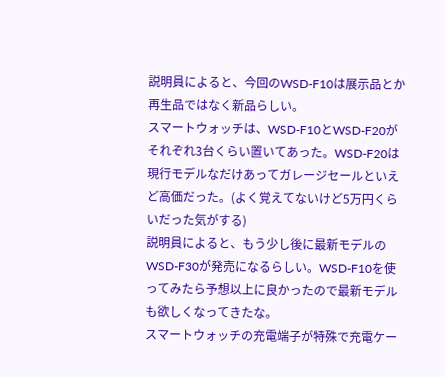説明員によると、今回のWSD-F10は展示品とか再生品ではなく新品らしい。
スマートウォッチは、WSD-F10とWSD-F20がそれぞれ3台くらい置いてあった。WSD-F20は現行モデルなだけあってガレージセールといえど高価だった。(よく覚えてないけど5万円くらいだった気がする)
説明員によると、もう少し後に最新モデルのWSD-F30が発売になるらしい。WSD-F10を使ってみたら予想以上に良かったので最新モデルも欲しくなってきたな。
スマートウォッチの充電端子が特殊で充電ケー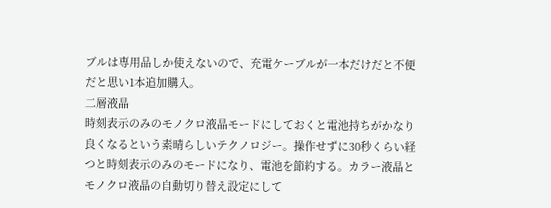ブルは専用品しか使えないので、充電ケーブルが一本だけだと不便だと思い1本追加購入。
二層液晶
時刻表示のみのモノクロ液晶モードにしておくと電池持ちがかなり良くなるという素晴らしいテクノロジー。操作せずに30秒くらい経つと時刻表示のみのモードになり、電池を節約する。カラー液晶とモノクロ液晶の自動切り替え設定にして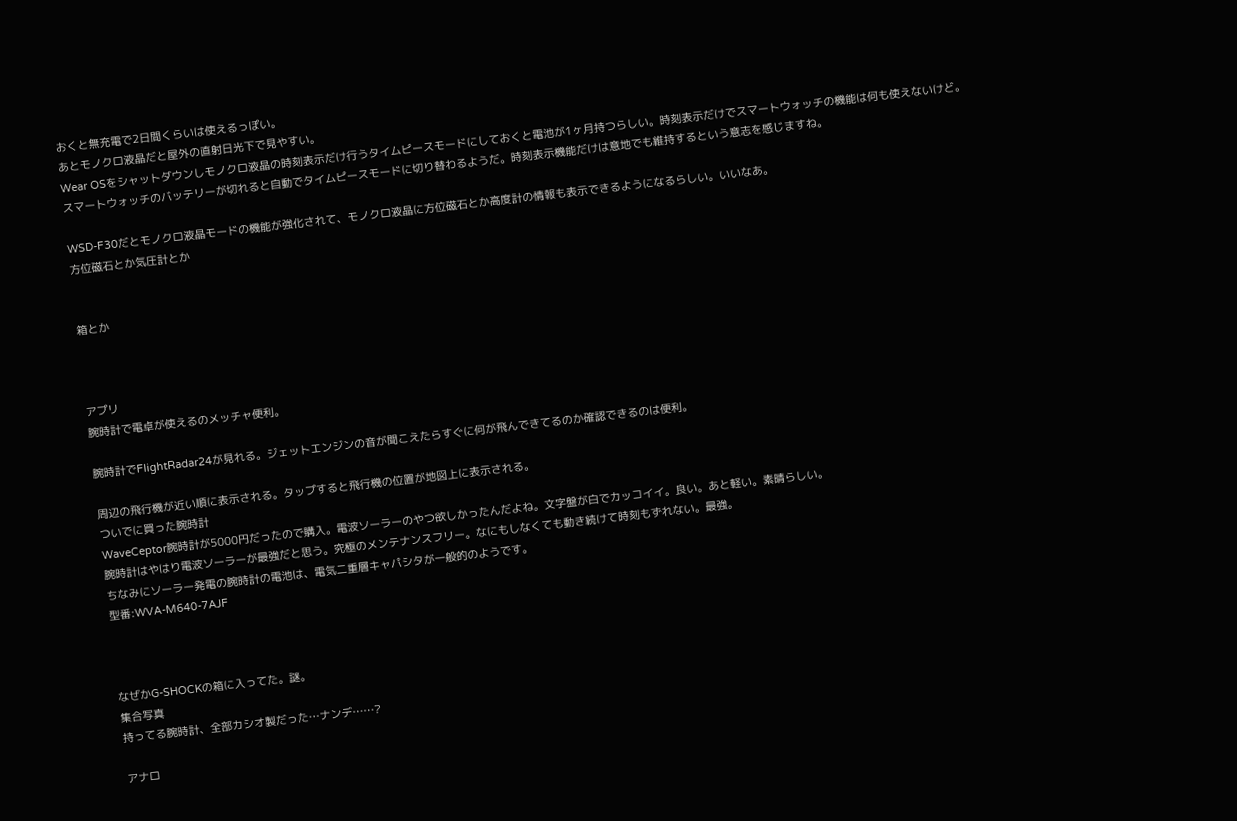おくと無充電で2日間くらいは使えるっぽい。
あとモノクロ液晶だと屋外の直射日光下で見やすい。
Wear OSをシャットダウンしモノクロ液晶の時刻表示だけ行うタイムピースモードにしておくと電池が1ヶ月持つらしい。時刻表示だけでスマートウォッチの機能は何も使えないけど。
スマートウォッチのバッテリーが切れると自動でタイムピースモードに切り替わるようだ。時刻表示機能だけは意地でも維持するという意志を感じますね。

WSD-F30だとモノクロ液晶モードの機能が強化されて、モノクロ液晶に方位磁石とか高度計の情報も表示できるようになるらしい。いいなあ。
方位磁石とか気圧計とか


箱とか



アプリ
腕時計で電卓が使えるのメッチャ便利。

腕時計でFlightRadar24が見れる。ジェットエンジンの音が聞こえたらすぐに何が飛んできてるのか確認できるのは便利。

周辺の飛行機が近い順に表示される。タップすると飛行機の位置が地図上に表示される。
ついでに買った腕時計
WaveCeptor腕時計が5000円だったので購入。電波ソーラーのやつ欲しかったんだよね。文字盤が白でカッコイイ。良い。あと軽い。素晴らしい。
腕時計はやはり電波ソーラーが最強だと思う。究極のメンテナンスフリー。なにもしなくても動き続けて時刻もずれない。最強。
ちなみにソーラー発電の腕時計の電池は、電気二重層キャパシタが一般的のようです。
型番:WVA-M640-7AJF



なぜかG-SHOCKの箱に入ってた。謎。
集合写真
持ってる腕時計、全部カシオ製だった…ナンデ……?

アナロ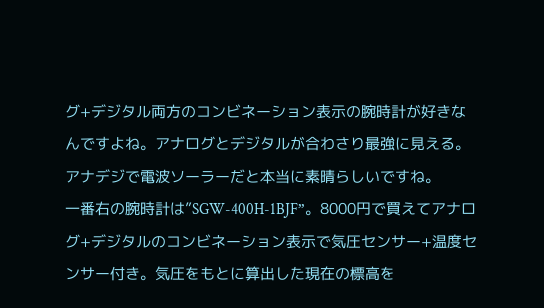グ+デジタル両方のコンビネーション表示の腕時計が好きなんですよね。アナログとデジタルが合わさり最強に見える。
アナデジで電波ソーラーだと本当に素晴らしいですね。
一番右の腕時計は”SGW-400H-1BJF”。8000円で買えてアナログ+デジタルのコンビネーション表示で気圧センサー+温度センサー付き。気圧をもとに算出した現在の標高を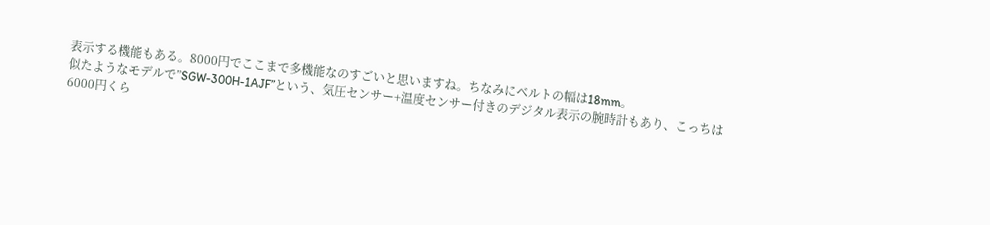表示する機能もある。8000円でここまで多機能なのすごいと思いますね。ちなみにベルトの幅は18mm。
似たようなモデルで”SGW-300H-1AJF”という、気圧センサー+温度センサー付きのデジタル表示の腕時計もあり、こっちは6000円くら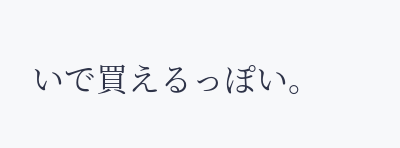いで買えるっぽい。